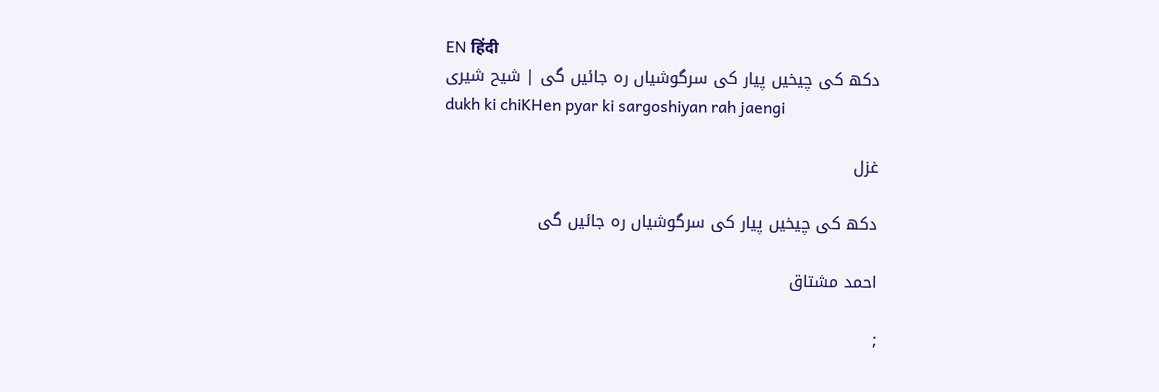EN हिंदी
دکھ کی چیخیں پیار کی سرگوشیاں رہ جائیں گی | شیح شیری
dukh ki chiKHen pyar ki sargoshiyan rah jaengi

غزل

دکھ کی چیخیں پیار کی سرگوشیاں رہ جائیں گی

احمد مشتاق

;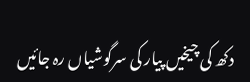دکھ کی چیخیں پیار کی سرگوشیاں رہ جائیں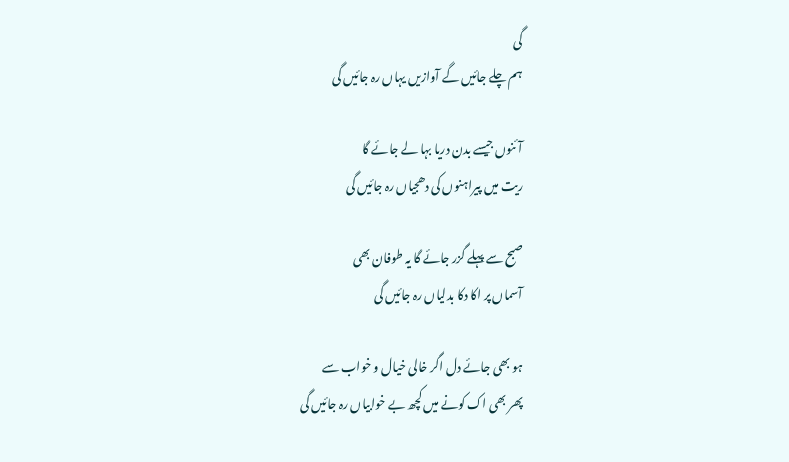گی
ہم چلے جائیں گے آوازیں یہاں رہ جائیں گی

آئنوں جیسے بدن دریا بہا لے جائے گا
ریت میں پیراہنوں کی دھجیاں رہ جائیں گی

صبح سے پہلے گزر جائے گا یہ طوفان بھی
آسماں پر اکا دکا بدلیاں رہ جائیں گی

ہو بھی جائے دل اگر خالی خیال و خواب سے
پھر بھی اک کونے میں کچھ بے خوابیاں رہ جائیں گی